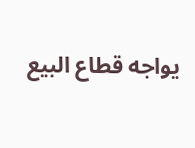يواجه قطاع البيع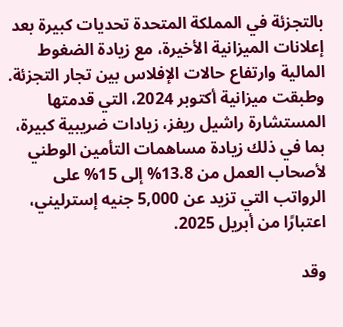بالتجزئة في المملكة المتحدة تحديات كبيرة بعد إعلانات الميزانية الأخيرة، مع زيادة الضغوط المالية وارتفاع حالات الإفلاس بين تجار التجزئة. وطبقت ميزانية أكتوبر 2024، التي قدمتها المستشارة راشيل ريفز، زيادات ضريبية كبيرة، بما في ذلك زيادة مساهمات التأمين الوطني لأصحاب العمل من 13.8% إلى 15% على الرواتب التي تزيد عن 5,000 جنيه إسترليني، اعتبارًا من أبريل 2025.

وقد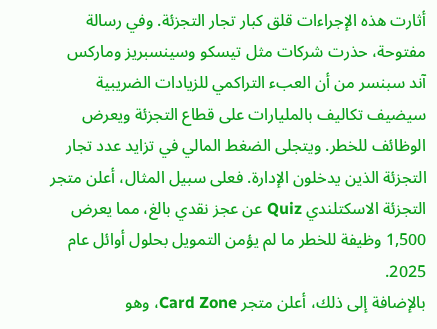أثارت هذه الإجراءات قلق كبار تجار التجزئة. وفي رسالة مفتوحة، حذرت شركات مثل تيسكو وسينسبريز وماركس آند سبنسر من أن العبء التراكمي للزيادات الضريبية سيضيف تكاليف بالمليارات على قطاع التجزئة ويعرض الوظائف للخطر. ويتجلى الضغط المالي في تزايد عدد تجار التجزئة الذين يدخلون الإدارة. فعلى سبيل المثال، أعلن متجر التجزئة الاسكتلندي Quiz عن عجز نقدي بالغ، مما يعرض 1,500 وظيفة للخطر ما لم يؤمن التمويل بحلول أوائل عام 2025.
بالإضافة إلى ذلك، أعلن متجر Card Zone، وهو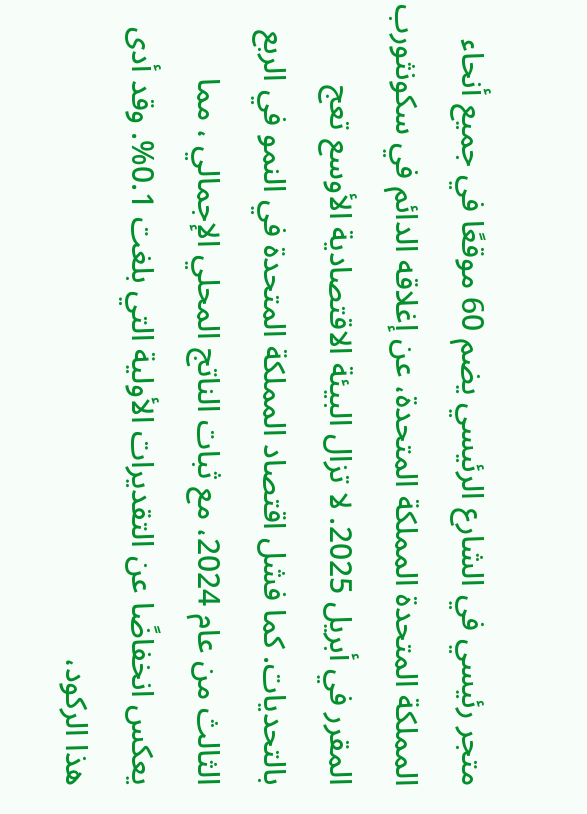متجر رئيسي في الشارع الرئيسي يضم 60 موقعًا في جميع أنحاء المملكة المتحدة المملكة المتحدة، عن إغلاقه الدائم في سكونثورب المقرر في أبريل 2025. لا تزال البيئة الاقتصادية الأوسع تعج بالتحديات. كما فشل اقتصاد المملكة المتحدة في النمو في الربع الثالث من عام 2024، مع ثبات الناتج المحلي الإجمالي ، مما يعكس انخفاضًا عن التقديرات الأولية التي بلغت 0.1%. وقد أدى هذا الركود،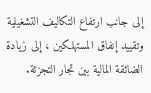إلى جانب ارتفاع التكاليف التشغيلية وتقييد إنفاق المستهلكين ، إلى زيادة الضائقة المالية بين تجار التجزئة.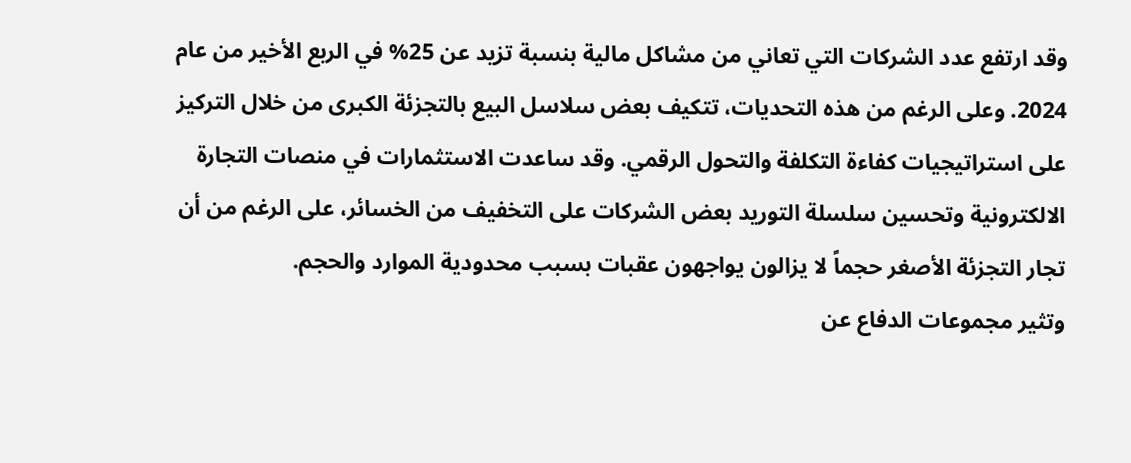وقد ارتفع عدد الشركات التي تعاني من مشاكل مالية بنسبة تزيد عن 25% في الربع الأخير من عام 2024. وعلى الرغم من هذه التحديات، تتكيف بعض سلاسل البيع بالتجزئة الكبرى من خلال التركيز على استراتيجيات كفاءة التكلفة والتحول الرقمي. وقد ساعدت الاستثمارات في منصات التجارة الالكترونية وتحسين سلسلة التوريد بعض الشركات على التخفيف من الخسائر، على الرغم من أن تجار التجزئة الأصغر حجماً لا يزالون يواجهون عقبات بسبب محدودية الموارد والحجم.
وتثير مجموعات الدفاع عن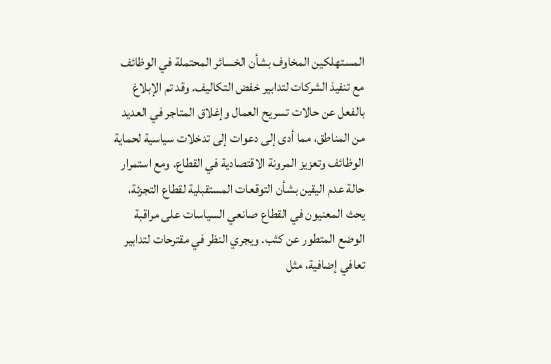المستهلكين المخاوف بشأن الخسائر المحتملة في الوظائف مع تنفيذ الشركات لتدابير خفض التكاليف. وقد تم الإبلاغ بالفعل عن حالات تسريح العمال وإغلاق المتاجر في العديد من المناطق، مما أدى إلى دعوات إلى تدخلات سياسية لحماية الوظائف وتعزيز المرونة الاقتصادية في القطاع. ومع استمرار حالة عدم اليقين بشأن التوقعات المستقبلية لقطاع التجزئة، يحث المعنيون في القطاع صانعي السياسات على مراقبة الوضع المتطور عن كثب. ويجري النظر في مقترحات لتدابير تعافي إضافية، مثل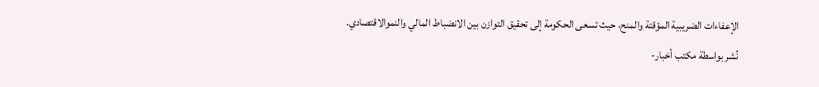الإعفاءات الضريبية المؤقتة والمنح، حيث تسعى الحكومة إلى تحقيق التوازن بين الانضباط المالي والنموالاقتصادي.
نُشر بواسطة مكتب أخبار-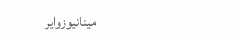مينانيوزواير